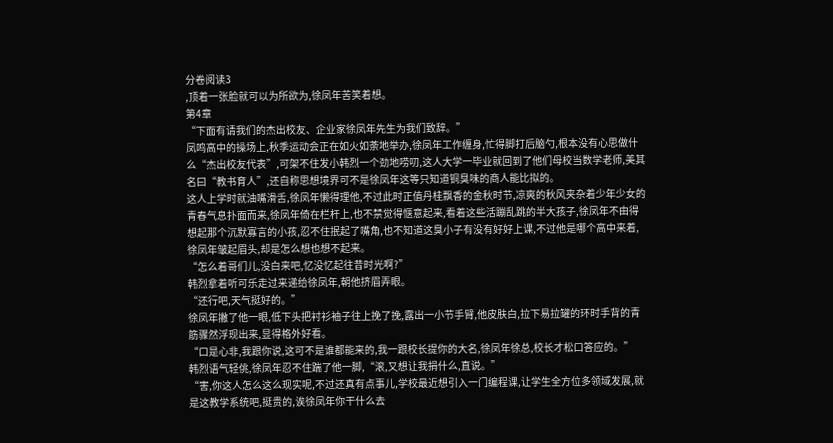分卷阅读3
,顶着一张脸就可以为所欲为,徐凤年苦笑着想。
第4章
“下面有请我们的杰出校友、企业家徐凤年先生为我们致辞。”
凤鸣高中的操场上,秋季运动会正在如火如荼地举办,徐凤年工作缠身,忙得脚打后脑勺,根本没有心思做什么“杰出校友代表”,可架不住发小韩烈一个劲地唠叨,这人大学一毕业就回到了他们母校当数学老师,美其名曰“教书育人”,还自称思想境界可不是徐凤年这等只知道铜臭味的商人能比拟的。
这人上学时就油嘴滑舌,徐凤年懒得理他,不过此时正值丹桂飘香的金秋时节,凉爽的秋风夹杂着少年少女的青春气息扑面而来,徐凤年倚在栏杆上,也不禁觉得惬意起来,看着这些活蹦乱跳的半大孩子,徐凤年不由得想起那个沉默寡言的小孩,忍不住抿起了嘴角,也不知道这臭小子有没有好好上课,不过他是哪个高中来着,徐凤年皱起眉头,却是怎么想也想不起来。
“怎么着哥们儿,没白来吧,忆没忆起往昔时光啊?”
韩烈拿着听可乐走过来递给徐凤年,朝他挤眉弄眼。
“还行吧,天气挺好的。”
徐凤年撇了他一眼,低下头把衬衫袖子往上挽了挽,露出一小节手臂,他皮肤白,拉下易拉罐的环时手背的青筋骤然浮现出来,显得格外好看。
“口是心非,我跟你说,这可不是谁都能来的,我一跟校长提你的大名,徐凤年徐总,校长才松口答应的。”
韩烈语气轻佻,徐凤年忍不住踹了他一脚,“滚,又想让我捐什么,直说。”
“害,你这人怎么这么现实呢,不过还真有点事儿,学校最近想引入一门编程课,让学生全方位多领域发展,就是这教学系统吧,挺贵的,诶徐凤年你干什么去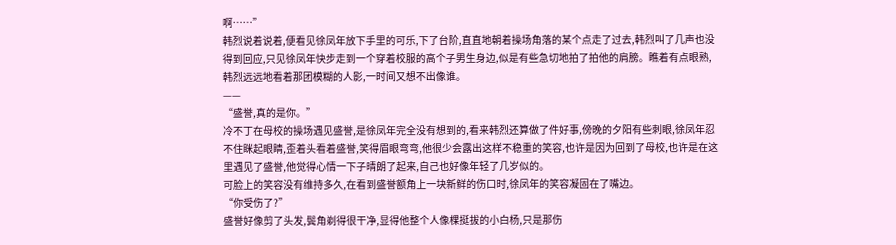啊……”
韩烈说着说着,便看见徐凤年放下手里的可乐,下了台阶,直直地朝着操场角落的某个点走了过去,韩烈叫了几声也没得到回应,只见徐凤年快步走到一个穿着校服的高个子男生身边,似是有些急切地拍了拍他的肩膀。瞧着有点眼熟,韩烈远远地看着那团模糊的人影,一时间又想不出像谁。
——
“盛誉,真的是你。”
冷不丁在母校的操场遇见盛誉,是徐凤年完全没有想到的,看来韩烈还算做了件好事,傍晚的夕阳有些刺眼,徐凤年忍不住眯起眼睛,歪着头看着盛誉,笑得眉眼弯弯,他很少会露出这样不稳重的笑容,也许是因为回到了母校,也许是在这里遇见了盛誉,他觉得心情一下子晴朗了起来,自己也好像年轻了几岁似的。
可脸上的笑容没有维持多久,在看到盛誉额角上一块新鲜的伤口时,徐凤年的笑容凝固在了嘴边。
“你受伤了?”
盛誉好像剪了头发,鬓角剃得很干净,显得他整个人像棵挺拔的小白杨,只是那伤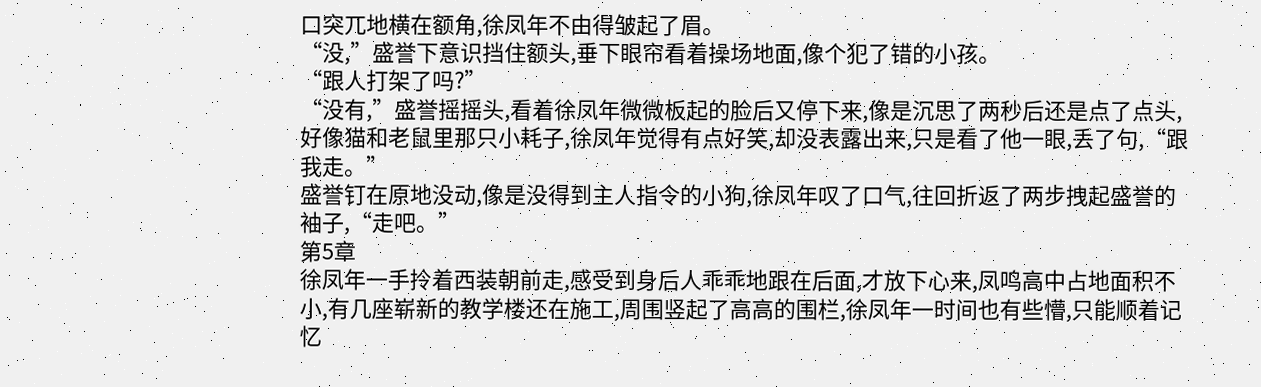口突兀地横在额角,徐凤年不由得皱起了眉。
“没,”盛誉下意识挡住额头,垂下眼帘看着操场地面,像个犯了错的小孩。
“跟人打架了吗?”
“没有,”盛誉摇摇头,看着徐凤年微微板起的脸后又停下来,像是沉思了两秒后还是点了点头,好像猫和老鼠里那只小耗子,徐凤年觉得有点好笑,却没表露出来,只是看了他一眼,丢了句,“跟我走。”
盛誉钉在原地没动,像是没得到主人指令的小狗,徐凤年叹了口气,往回折返了两步拽起盛誉的袖子,“走吧。”
第5章
徐凤年一手拎着西装朝前走,感受到身后人乖乖地跟在后面,才放下心来,凤鸣高中占地面积不小,有几座崭新的教学楼还在施工,周围竖起了高高的围栏,徐凤年一时间也有些懵,只能顺着记忆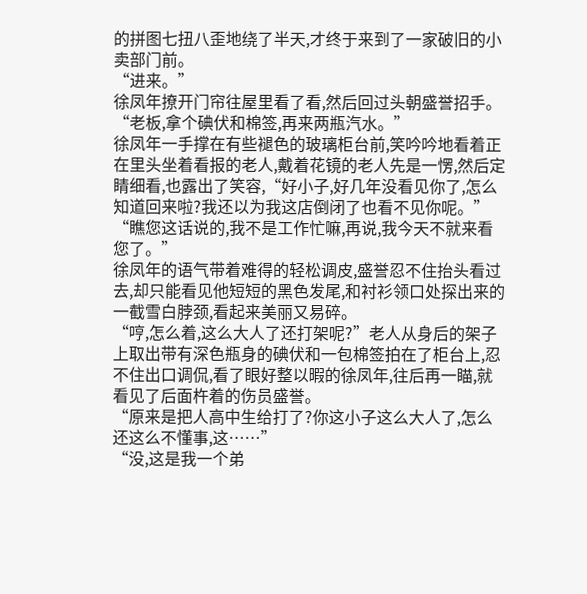的拼图七扭八歪地绕了半天,才终于来到了一家破旧的小卖部门前。
“进来。”
徐凤年撩开门帘往屋里看了看,然后回过头朝盛誉招手。
“老板,拿个碘伏和棉签,再来两瓶汽水。”
徐凤年一手撑在有些褪色的玻璃柜台前,笑吟吟地看着正在里头坐着看报的老人,戴着花镜的老人先是一愣,然后定睛细看,也露出了笑容,“好小子,好几年没看见你了,怎么知道回来啦?我还以为我这店倒闭了也看不见你呢。”
“瞧您这话说的,我不是工作忙嘛,再说,我今天不就来看您了。”
徐凤年的语气带着难得的轻松调皮,盛誉忍不住抬头看过去,却只能看见他短短的黑色发尾,和衬衫领口处探出来的一截雪白脖颈,看起来美丽又易碎。
“哼,怎么着,这么大人了还打架呢?”老人从身后的架子上取出带有深色瓶身的碘伏和一包棉签拍在了柜台上,忍不住出口调侃,看了眼好整以暇的徐凤年,往后再一瞄,就看见了后面杵着的伤员盛誉。
“原来是把人高中生给打了?你这小子这么大人了,怎么还这么不懂事,这……”
“没,这是我一个弟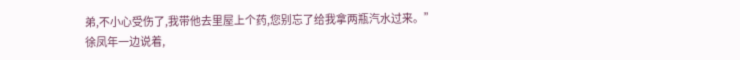弟,不小心受伤了,我带他去里屋上个药,您别忘了给我拿两瓶汽水过来。”
徐凤年一边说着,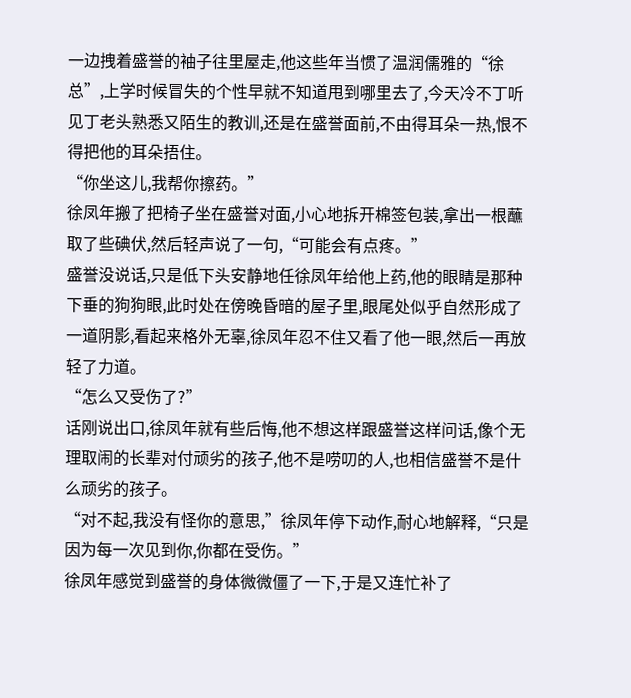一边拽着盛誉的袖子往里屋走,他这些年当惯了温润儒雅的“徐总”,上学时候冒失的个性早就不知道甩到哪里去了,今天冷不丁听见丁老头熟悉又陌生的教训,还是在盛誉面前,不由得耳朵一热,恨不得把他的耳朵捂住。
“你坐这儿,我帮你擦药。”
徐凤年搬了把椅子坐在盛誉对面,小心地拆开棉签包装,拿出一根蘸取了些碘伏,然后轻声说了一句,“可能会有点疼。”
盛誉没说话,只是低下头安静地任徐凤年给他上药,他的眼睛是那种下垂的狗狗眼,此时处在傍晚昏暗的屋子里,眼尾处似乎自然形成了一道阴影,看起来格外无辜,徐凤年忍不住又看了他一眼,然后一再放轻了力道。
“怎么又受伤了?”
话刚说出口,徐凤年就有些后悔,他不想这样跟盛誉这样问话,像个无理取闹的长辈对付顽劣的孩子,他不是唠叨的人,也相信盛誉不是什么顽劣的孩子。
“对不起,我没有怪你的意思,”徐凤年停下动作,耐心地解释,“只是因为每一次见到你,你都在受伤。”
徐凤年感觉到盛誉的身体微微僵了一下,于是又连忙补了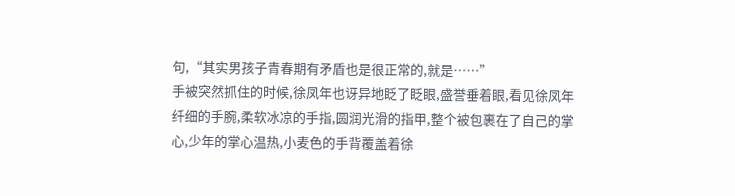句,“其实男孩子青春期有矛盾也是很正常的,就是……”
手被突然抓住的时候,徐凤年也讶异地眨了眨眼,盛誉垂着眼,看见徐凤年纤细的手腕,柔软冰凉的手指,圆润光滑的指甲,整个被包裹在了自己的掌心,少年的掌心温热,小麦色的手背覆盖着徐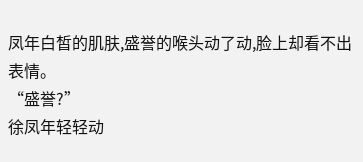凤年白皙的肌肤,盛誉的喉头动了动,脸上却看不出表情。
“盛誉?”
徐凤年轻轻动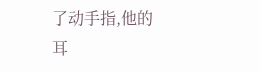了动手指,他的耳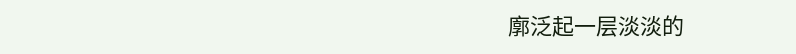廓泛起一层淡淡的